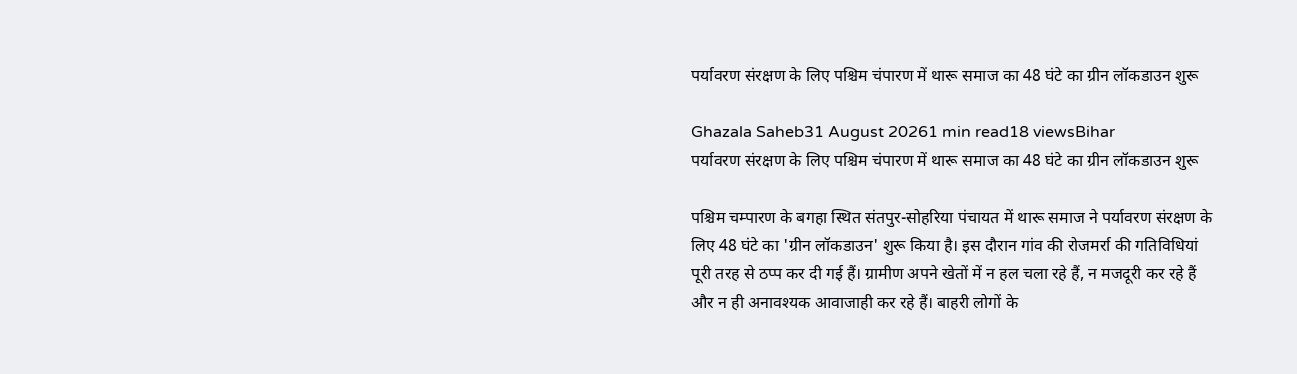पर्यावरण संरक्षण के लिए पश्चिम चंपारण में थारू समाज का 48 घंटे का ग्रीन लॉकडाउन शुरू

Ghazala Saheb31 August 20261 min read18 viewsBihar
पर्यावरण संरक्षण के लिए पश्चिम चंपारण में थारू समाज का 48 घंटे का ग्रीन लॉकडाउन शुरू

पश्चिम चम्पारण के बगहा स्थित संतपुर-सोहरिया पंचायत में थारू समाज ने पर्यावरण संरक्षण के लिए 48 घंटे का 'ग्रीन लॉकडाउन' शुरू किया है। इस दौरान गांव की रोजमर्रा की गतिविधियां पूरी तरह से ठप्प कर दी गई हैं। ग्रामीण अपने खेतों में न हल चला रहे हैं, न मजदूरी कर रहे हैं और न ही अनावश्यक आवाजाही कर रहे हैं। बाहरी लोगों के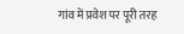गांव में प्रवेश पर पूरी तरह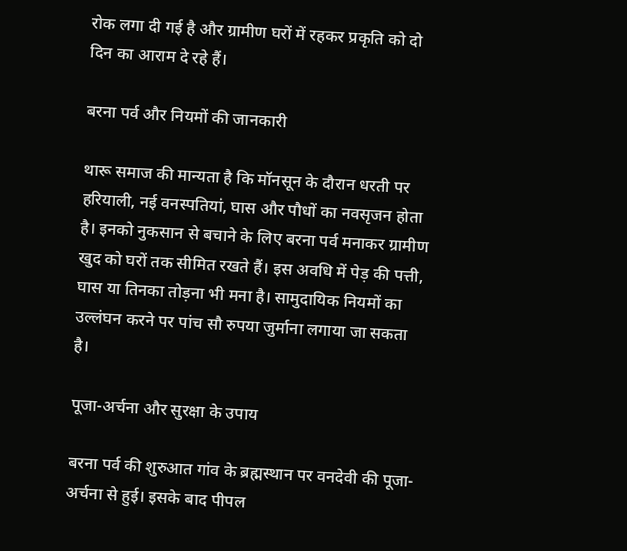रोक लगा दी गई है और ग्रामीण घरों में रहकर प्रकृति को दो दिन का आराम दे रहे हैं।

बरना पर्व और नियमों की जानकारी

थारू समाज की मान्यता है कि मॉनसून के दौरान धरती पर हरियाली, नई वनस्पतियां, घास और पौधों का नवसृजन होता है। इनको नुकसान से बचाने के लिए बरना पर्व मनाकर ग्रामीण खुद को घरों तक सीमित रखते हैं। इस अवधि में पेड़ की पत्ती, घास या तिनका तोड़ना भी मना है। सामुदायिक नियमों का उल्लंघन करने पर पांच सौ रुपया जुर्माना लगाया जा सकता है।

पूजा-अर्चना और सुरक्षा के उपाय

बरना पर्व की शुरुआत गांव के ब्रह्मस्थान पर वनदेवी की पूजा-अर्चना से हुई। इसके बाद पीपल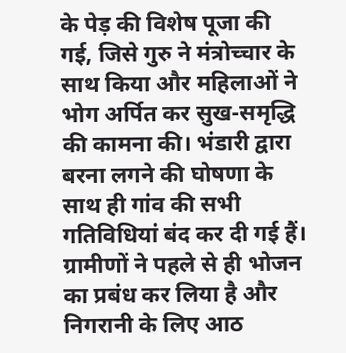के पेड़ की विशेष पूजा की गई, जिसे गुरु ने मंत्रोच्चार के साथ किया और महिलाओं ने भोग अर्पित कर सुख-समृद्धि की कामना की। भंडारी द्वारा बरना लगने की घोषणा के साथ ही गांव की सभी गतिविधियां बंद कर दी गई हैं। ग्रामीणों ने पहले से ही भोजन का प्रबंध कर लिया है और निगरानी के लिए आठ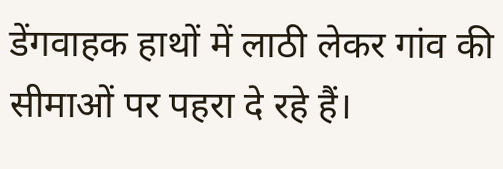डेंगवाहक हाथों में लाठी लेकर गांव की सीमाओं पर पहरा दे रहे हैं।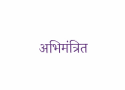अभिमंत्रित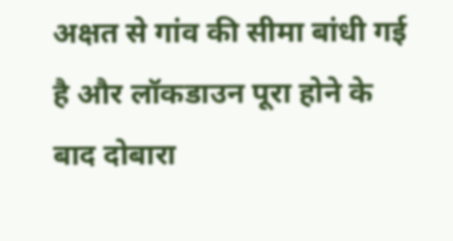अक्षत से गांव की सीमा बांधी गई है और लॉकडाउन पूरा होने के बाद दोबारा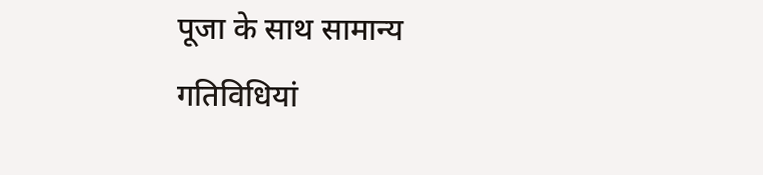पूजा के साथ सामान्य गतिविधियां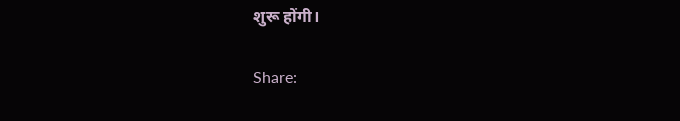शुरू होंगी।

Share: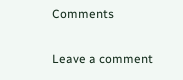Comments

Leave a comment